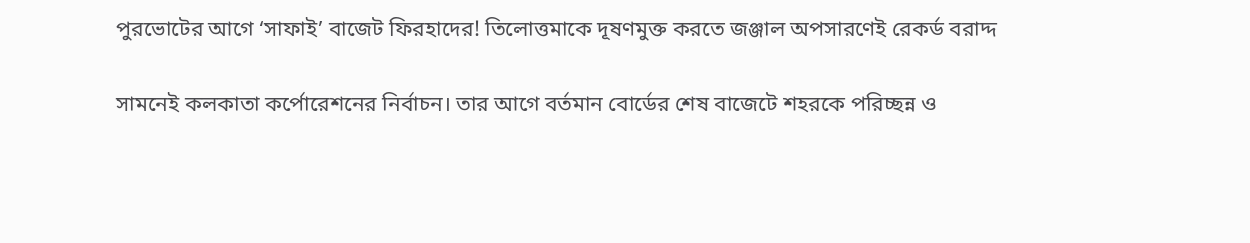পুরভোটের আগে ‘সাফাই’ বাজেট ফিরহাদের! তিলোত্তমাকে দূষণমুক্ত করতে জঞ্জাল অপসারণেই রেকর্ড বরাদ্দ

সামনেই কলকাতা কর্পোরেশনের নির্বাচন। তার আগে বর্তমান বোর্ডের শেষ বাজেটে শহরকে পরিচ্ছন্ন ও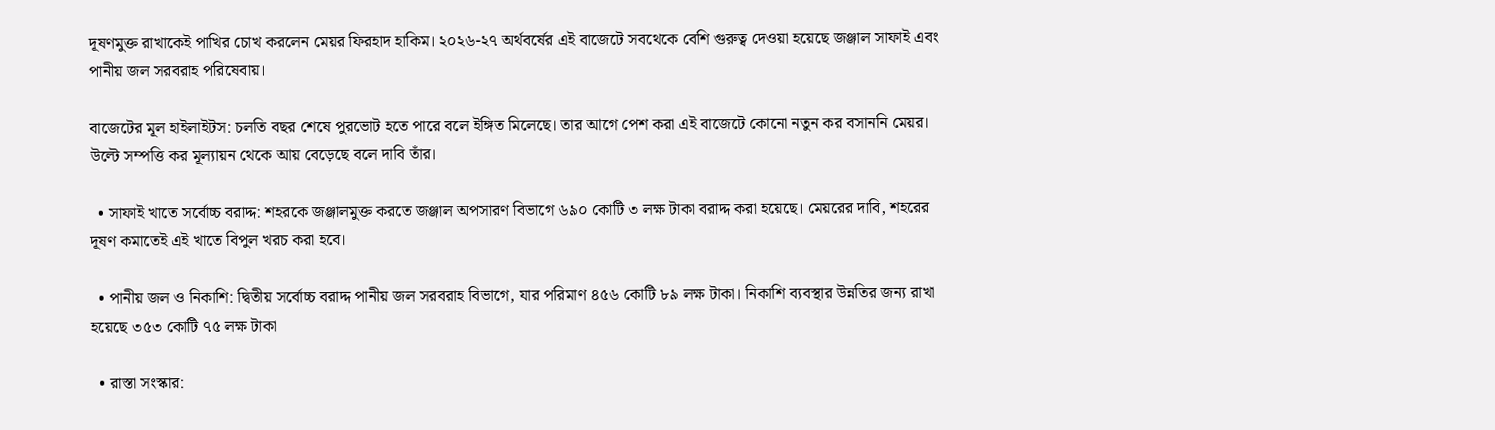দূষণমুক্ত রাখাকেই পাখির চোখ করলেন মেয়র ফিরহাদ হাকিম। ২০২৬-২৭ অর্থবর্ষের এই বাজেটে সবথেকে বেশি গুরুত্ব দেওয়া হয়েছে জঞ্জাল সাফাই এবং পানীয় জল সরবরাহ পরিষেবায়।

বাজেটের মূল হাইলাইটস: চলতি বছর শেষে পুরভোট হতে পারে বলে ইঙ্গিত মিলেছে। তার আগে পেশ করা এই বাজেটে কোনো নতুন কর বসাননি মেয়র। উল্টে সম্পত্তি কর মূল্যায়ন থেকে আয় বেড়েছে বলে দাবি তাঁর।

  • সাফাই খাতে সর্বোচ্চ বরাদ্দ: শহরকে জঞ্জালমুক্ত করতে জঞ্জাল অপসারণ বিভাগে ৬৯০ কোটি ৩ লক্ষ টাকা বরাদ্দ করা হয়েছে। মেয়রের দাবি, শহরের দূষণ কমাতেই এই খাতে বিপুল খরচ করা হবে।

  • পানীয় জল ও নিকাশি: দ্বিতীয় সর্বোচ্চ বরাদ্দ পানীয় জল সরবরাহ বিভাগে, যার পরিমাণ ৪৫৬ কোটি ৮৯ লক্ষ টাকা। নিকাশি ব্যবস্থার উন্নতির জন্য রাখা হয়েছে ৩৫৩ কোটি ৭৫ লক্ষ টাকা

  • রাস্তা সংস্কার: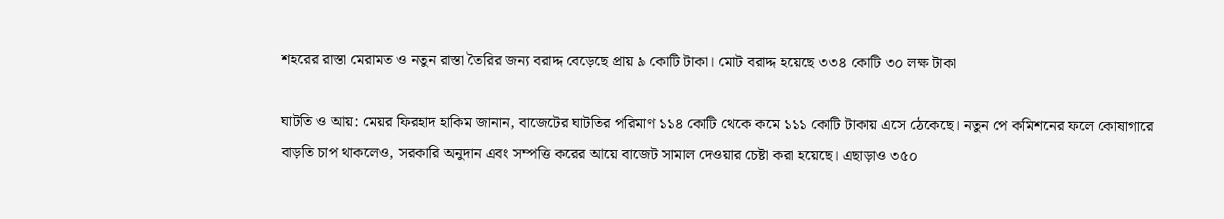শহরের রাস্তা মেরামত ও নতুন রাস্তা তৈরির জন্য বরাদ্দ বেড়েছে প্রায় ৯ কোটি টাকা। মোট বরাদ্দ হয়েছে ৩৩৪ কোটি ৩০ লক্ষ টাকা

ঘাটতি ও আয়: মেয়র ফিরহাদ হাকিম জানান, বাজেটের ঘাটতির পরিমাণ ১১৪ কোটি থেকে কমে ১১১ কোটি টাকায় এসে ঠেকেছে। নতুন পে কমিশনের ফলে কোষাগারে বাড়তি চাপ থাকলেও, সরকারি অনুদান এবং সম্পত্তি করের আয়ে বাজেট সামাল দেওয়ার চেষ্টা করা হয়েছে। এছাড়াও ৩৫০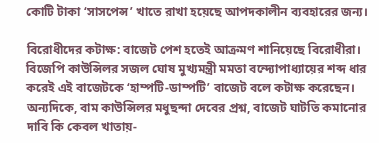কোটি টাকা ‘সাসপেন্স’ খাতে রাখা হয়েছে আপদকালীন ব্যবহারের জন্য।

বিরোধীদের কটাক্ষ: বাজেট পেশ হতেই আক্রমণ শানিয়েছে বিরোধীরা। বিজেপি কাউন্সিলর সজল ঘোষ মুখ্যমন্ত্রী মমতা বন্দ্যোপাধ্যায়ের শব্দ ধার করেই এই বাজেটকে ‘হাম্পটি-ডাম্পটি’ বাজেট বলে কটাক্ষ করেছেন। অন্যদিকে, বাম কাউন্সিলর মধুছন্দা দেবের প্রশ্ন, বাজেট ঘাটতি কমানোর দাবি কি কেবল খাতায়-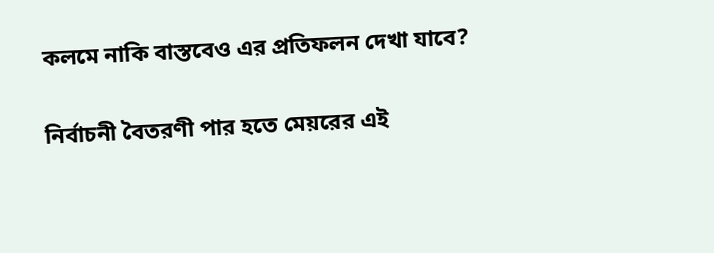কলমে নাকি বাস্তবেও এর প্রতিফলন দেখা যাবে?

নির্বাচনী বৈতরণী পার হতে মেয়রের এই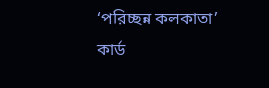‘পরিচ্ছন্ন কলকাতা’ কার্ড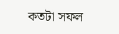কতটা সফল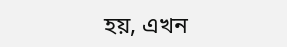হয়, এখন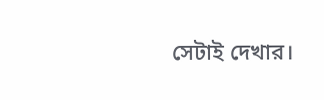সেটাই দেখার।